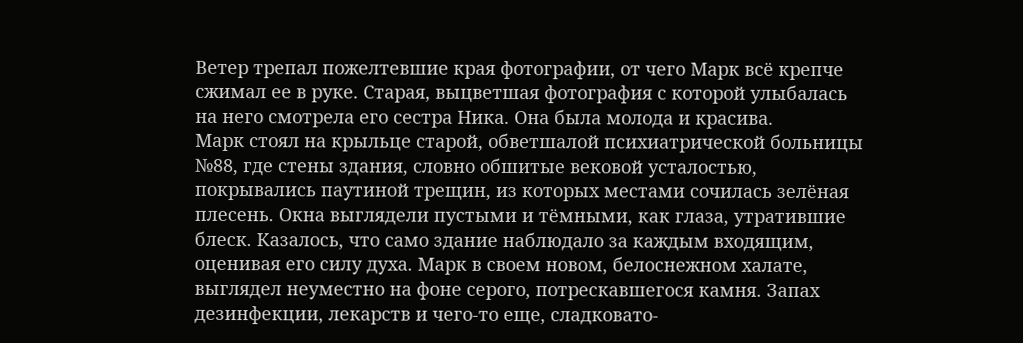Ветер трепал пожелтевшие края фотографии, от чего Марк всё крепче сжимал ее в руке. Старая, выцветшая фотография с которой улыбалась на него смотрела его сестра Ника. Она была молода и красива.
Марк стоял на крыльце старой, обветшалой психиатрической больницы №88, где стены здания, словно обшитые вековой усталостью, покрывались паутиной трещин, из которых местами сочилась зелёная плесень. Окна выглядели пустыми и тёмными, как глаза, утратившие блеск. Казалось, что само здание наблюдало за каждым входящим, оценивая его силу духа. Марк в своем новом, белоснежном халате, выглядел неуместно на фоне серого, потрескавшегося камня. Запах дезинфекции, лекарств и чего-то еще, сладковато-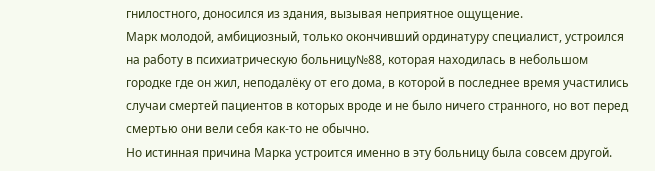гнилостного, доносился из здания, вызывая неприятное ощущение.
Марк молодой, амбициозный, только окончивший ординатуру специалист, устроился на работу в психиатрическую больницу№88, которая находилась в небольшом городке где он жил, неподалёку от его дома, в которой в последнее время участились случаи смертей пациентов в которых вроде и не было ничего странного, но вот перед смертью они вели себя как-то не обычно.
Но истинная причина Марка устроится именно в эту больницу была совсем другой.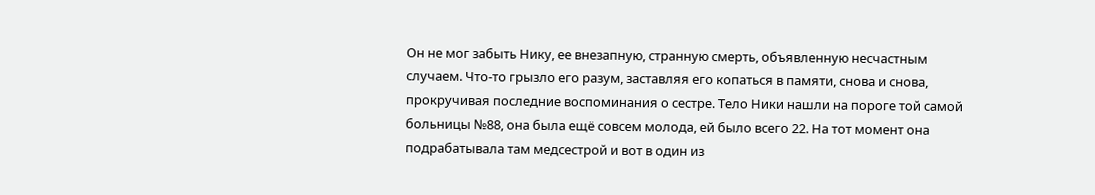Он не мог забыть Нику, ее внезапную, странную смерть, объявленную несчастным случаем. Что-то грызло его разум, заставляя его копаться в памяти, снова и снова, прокручивая последние воспоминания о сестре. Тело Ники нашли на пороге той самой больницы №88, она была ещё совсем молода, ей было всего 22. На тот момент она подрабатывала там медсестрой и вот в один из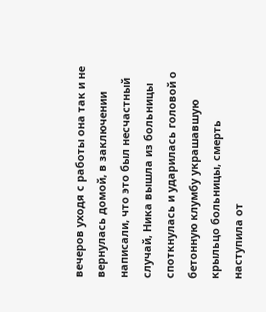вечеров уходя с работы она так и не вернулась домой, в заключении написали, что это был несчастный случай, Ника вышла из больницы споткнулась и ударилась головой о бетонную клумбу украшавшую крыльцо больницы, смерть наступила от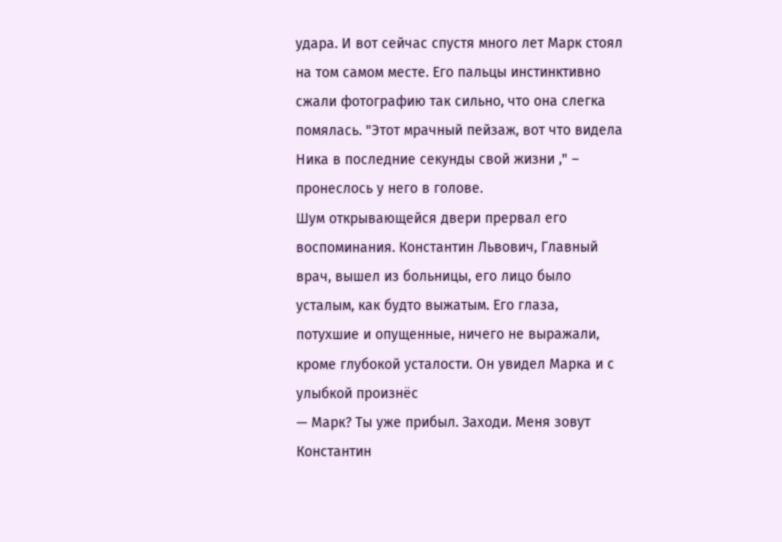удара. И вот сейчас спустя много лет Марк стоял на том самом месте. Его пальцы инстинктивно сжали фотографию так сильно, что она слегка помялась. "Этот мрачный пейзаж, вот что видела Ника в последние секунды свой жизни ," – пронеслось у него в голове.
Шум открывающейся двери прервал его воспоминания. Константин Львович, Главный врач, вышел из больницы, его лицо было усталым, как будто выжатым. Его глаза, потухшие и опущенные, ничего не выражали, кроме глубокой усталости. Он увидел Марка и с улыбкой произнёс
— Марк? Ты уже прибыл. Заходи. Меня зовут Константин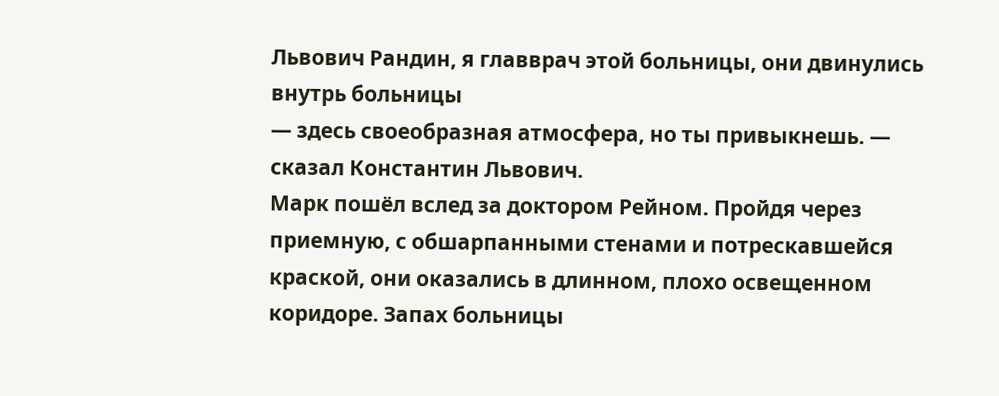Львович Рандин, я главврач этой больницы, они двинулись внутрь больницы
— здесь своеобразная атмосфера, но ты привыкнешь. — сказал Константин Львович.
Марк пошёл вслед за доктором Рейном. Пройдя через приемную, с обшарпанными стенами и потрескавшейся краской, они оказались в длинном, плохо освещенном коридоре. Запах больницы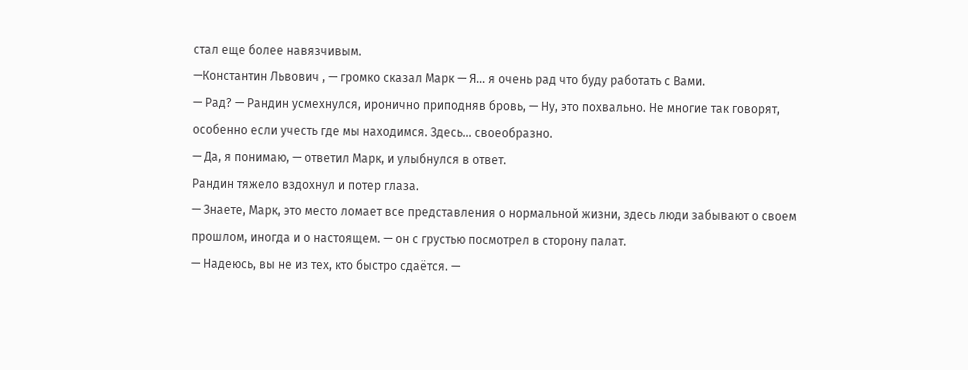стал еще более навязчивым.
—Константин Львович , — громко сказал Марк — Я… я очень рад что буду работать с Вами.
— Рад? — Рандин усмехнулся, иронично приподняв бровь, — Ну, это похвально. Не многие так говорят, особенно если учесть где мы находимся. Здесь… своеобразно.
— Да, я понимаю, — ответил Марк, и улыбнулся в ответ.
Рандин тяжело вздохнул и потер глаза.
— Знаете, Марк, это место ломает все представления о нормальной жизни, здесь люди забывают о своем прошлом, иногда и о настоящем. — он с грустью посмотрел в сторону палат.
— Надеюсь, вы не из тех, кто быстро сдаётся. —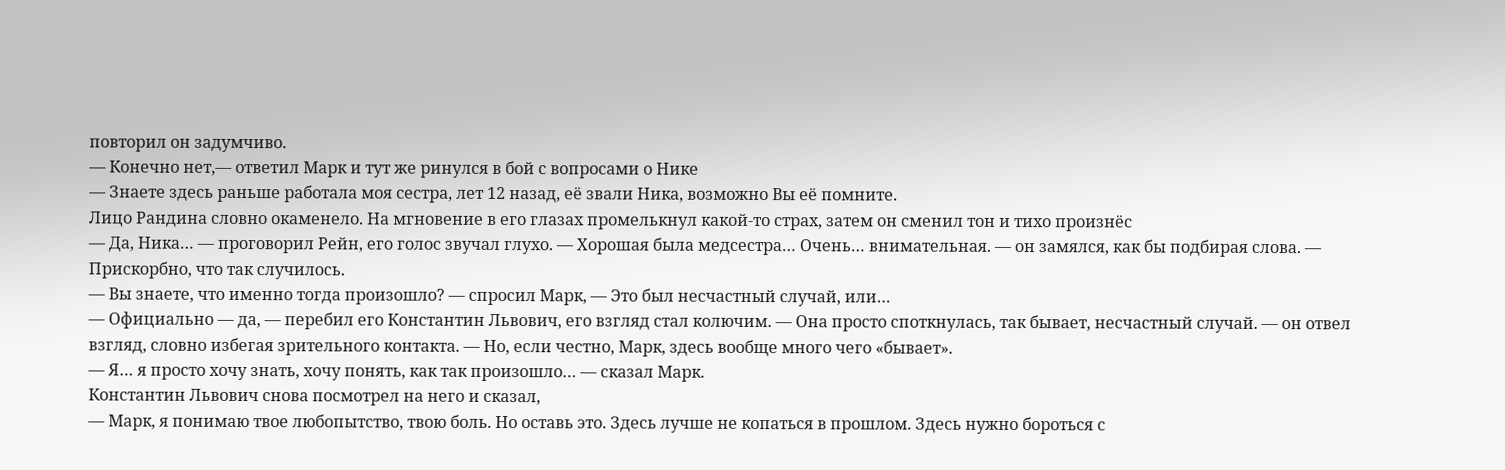повторил он задумчиво.
— Конечно нет,— ответил Марк и тут же ринулся в бой с вопросами о Нике
— Знаете здесь раньше работала моя сестра, лет 12 назад, её звали Ника, возможно Вы её помните.
Лицо Рандина словно окаменело. На мгновение в его глазах промелькнул какой-то страх, затем он сменил тон и тихо произнёс
— Да, Ника… — проговорил Рейн, его голос звучал глухо. — Хорошая была медсестра… Очень… внимательная. — он замялся, как бы подбирая слова. — Прискорбно, что так случилось.
— Вы знаете, что именно тогда произошло? — спросил Марк, — Это был несчастный случай, или…
— Официально — да, — перебил его Константин Львович, его взгляд стал колючим. — Она просто споткнулась, так бывает, несчастный случай. — он отвел взгляд, словно избегая зрительного контакта. — Но, если честно, Марк, здесь вообще много чего «бывает».
— Я… я просто хочу знать, хочу понять, как так произошло… — сказал Марк.
Константин Львович снова посмотрел на него и сказал,
— Марк, я понимаю твое любопытство, твою боль. Но оставь это. Здесь лучше не копаться в прошлом. Здесь нужно бороться с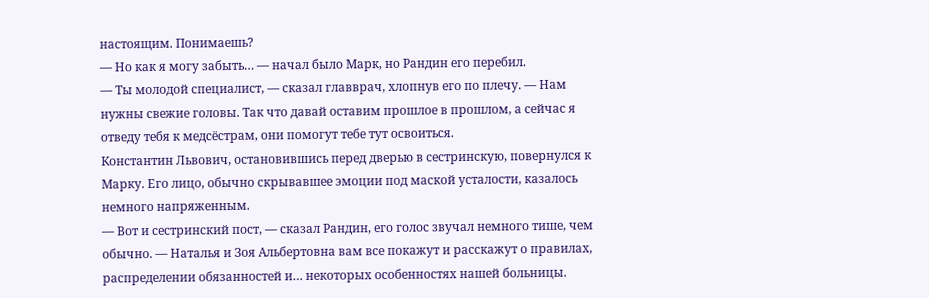настоящим. Понимаешь?
— Но как я могу забыть… — начал было Марк, но Рандин его перебил.
— Ты молодой специалист, — сказал главврач, хлопнув его по плечу. — Нам нужны свежие головы. Так что давай оставим прошлое в прошлом, а сейчас я отведу тебя к медсёстрам, они помогут тебе тут освоиться.
Константин Львович, остановившись перед дверью в сестринскую, повернулся к Марку. Его лицо, обычно скрывавшее эмоции под маской усталости, казалось немного напряженным.
— Вот и сестринский пост, — сказал Рандин, его голос звучал немного тише, чем обычно. — Наталья и Зоя Альбертовна вам все покажут и расскажут о правилах, распределении обязанностей и… некоторых особенностях нашей больницы.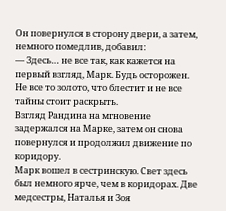Он повернулся в сторону двери, а затем, немного помедлив, добавил:
— Здесь… не все так, как кажется на первый взгляд, Марк. Будь осторожен. Не все то золото, что блестит и не все тайны стоит раскрыть.
Взгляд Рандина на мгновение задержался на Марке, затем он снова повернулся и продолжил движение по коридору.
Марк вошел в сестринскую. Свет здесь был немного ярче, чем в коридорах. Две медсестры, Наталья и Зоя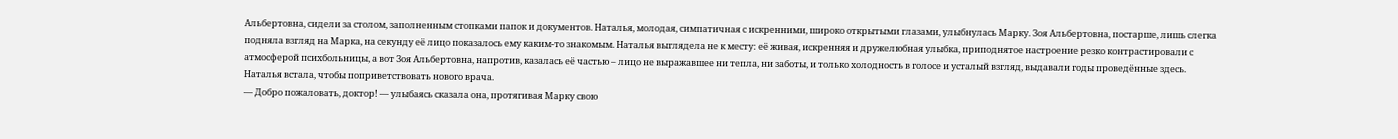Альбертовна, сидели за столом, заполненным стопками папок и документов. Наталья, молодая, симпатичная с искренними, широко открытыми глазами, улыбнулась Марку. Зоя Альбертовна, постарше, лишь слегка подняла взгляд на Марка, на секунду её лицо показалось ему каким-то знакомым. Наталья выглядела не к месту: её живая, искренняя и дружелюбная улыбка, приподнятое настроение резко контрастировали с атмосферой психбольницы, а вот Зоя Альбертовна, напротив, казалась её частью – лицо не выражавшее ни тепла, ни заботы, и только холодность в голосе и усталый взгляд, выдавали годы проведённые здесь.
Наталья встала, чтобы поприветствовать нового врача.
— Добро пожаловать, доктор! — улыбаясь сказала она, протягивая Марку свою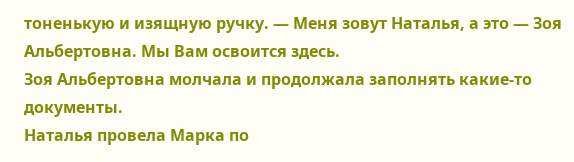тоненькую и изящную ручку. — Меня зовут Наталья, а это — Зоя Альбертовна. Мы Вам освоится здесь.
Зоя Альбертовна молчала и продолжала заполнять какие-то документы.
Наталья провела Марка по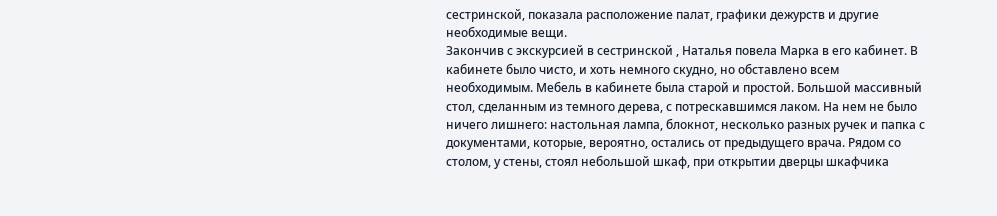сестринской, показала расположение палат, графики дежурств и другие необходимые вещи.
Закончив с экскурсией в сестринской , Наталья повела Марка в его кабинет. В кабинете было чисто, и хоть немного скудно, но обставлено всем необходимым. Мебель в кабинете была старой и простой. Большой массивный стол, сделанным из темного дерева, с потрескавшимся лаком. На нем не было ничего лишнего: настольная лампа, блокнот, несколько разных ручек и папка с документами, которые, вероятно, остались от предыдущего врача. Рядом со столом, у стены, стоял небольшой шкаф, при открытии дверцы шкафчика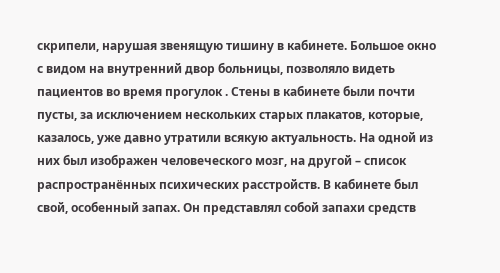скрипели, нарушая звенящую тишину в кабинете. Большое окно с видом на внутренний двор больницы, позволяло видеть пациентов во время прогулок . Стены в кабинете были почти пусты, за исключением нескольких старых плакатов, которые, казалось, уже давно утратили всякую актуальность. На одной из них был изображен человеческого мозг, на другой – список распространённых психических расстройств. В кабинете был свой, особенный запах. Он представлял собой запахи средств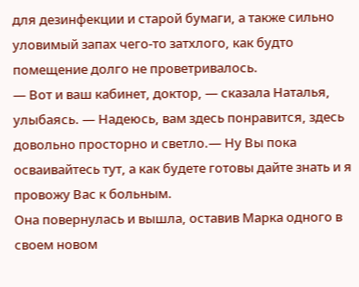для дезинфекции и старой бумаги, а также сильно уловимый запах чего-то затхлого, как будто помещение долго не проветривалось.
— Вот и ваш кабинет, доктор, — сказала Наталья, улыбаясь. — Надеюсь, вам здесь понравится, здесь довольно просторно и светло.— Ну Вы пока осваивайтесь тут, а как будете готовы дайте знать и я провожу Вас к больным.
Она повернулась и вышла, оставив Марка одного в своем новом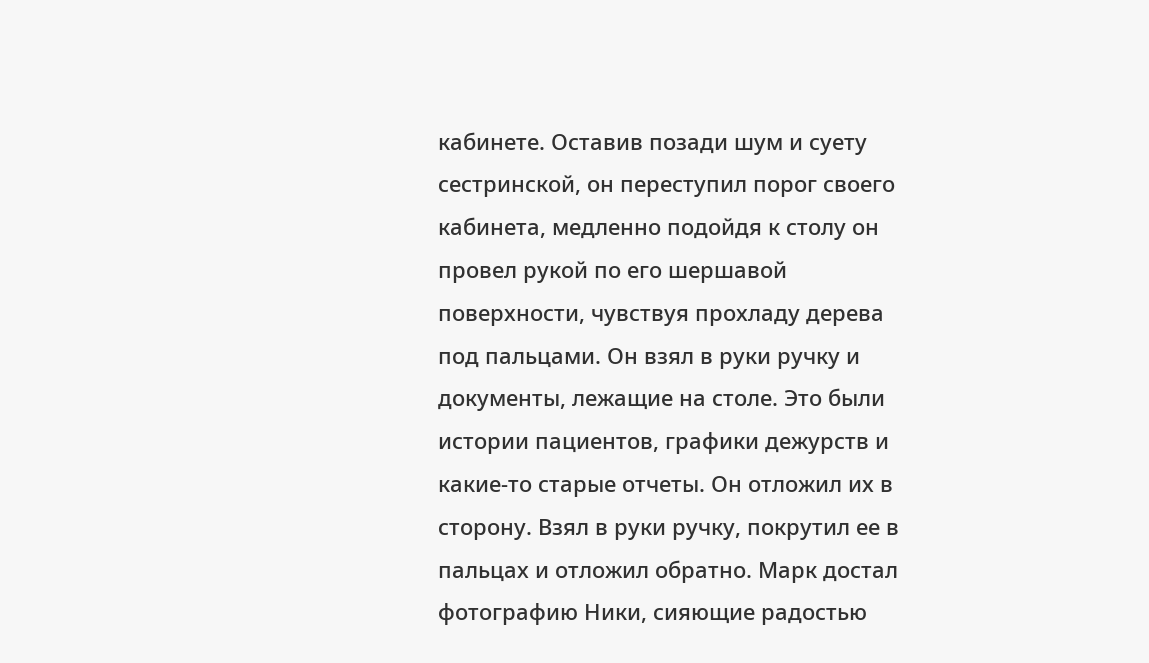кабинете. Оставив позади шум и суету сестринской, он переступил порог своего кабинета, медленно подойдя к столу он провел рукой по его шершавой поверхности, чувствуя прохладу дерева под пальцами. Он взял в руки ручку и документы, лежащие на столе. Это были истории пациентов, графики дежурств и какие-то старые отчеты. Он отложил их в сторону. Взял в руки ручку, покрутил ее в пальцах и отложил обратно. Марк достал фотографию Ники, сияющие радостью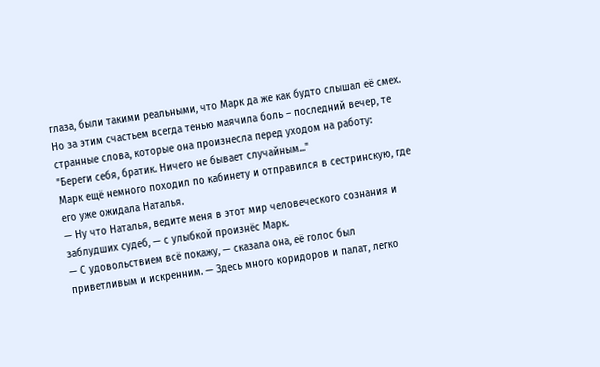глаза, были такими реальными, что Марк да же как будто слышал её смех. Но за этим счастьем всегда тенью маячила боль – последний вечер, те странные слова, которые она произнесла перед уходом на работу: "Береги себя, братик. Ничего не бывает случайным..."
Марк ещё немного походил по кабинету и отправился в сестринскую, где его уже ожидала Наталья.
— Ну что Наталья, ведите меня в этот мир человеческого сознания и заблудших судеб, — с улыбкой произнёс Марк.
— С удовольствием всё покажу, — сказала она, её голос был приветливым и искренним. — Здесь много коридоров и палат, легко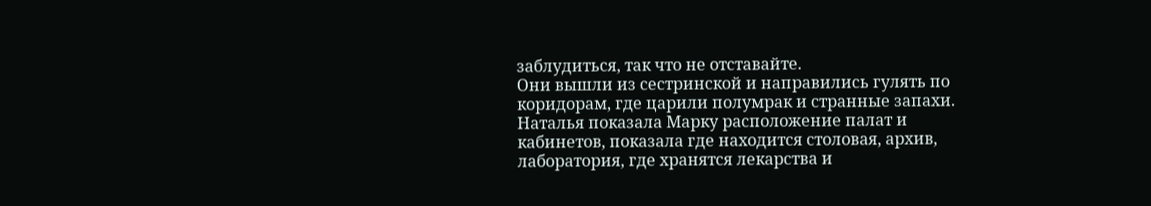заблудиться, так что не отставайте.
Они вышли из сестринской и направились гулять по коридорам, где царили полумрак и странные запахи. Наталья показала Марку расположение палат и кабинетов, показала где находится столовая, архив, лаборатория, где хранятся лекарства и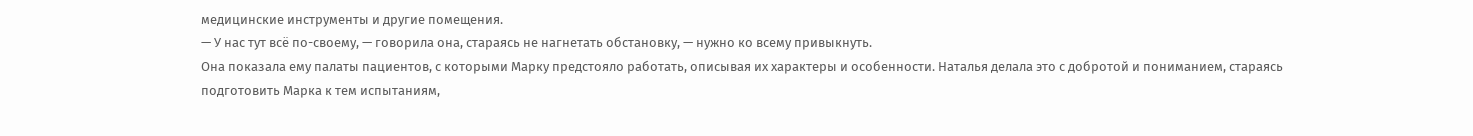медицинские инструменты и другие помещения.
— У нас тут всё по-своему, — говорила она, стараясь не нагнетать обстановку, — нужно ко всему привыкнуть.
Она показала ему палаты пациентов, с которыми Марку предстояло работать, описывая их характеры и особенности. Наталья делала это с добротой и пониманием, стараясь подготовить Марка к тем испытаниям,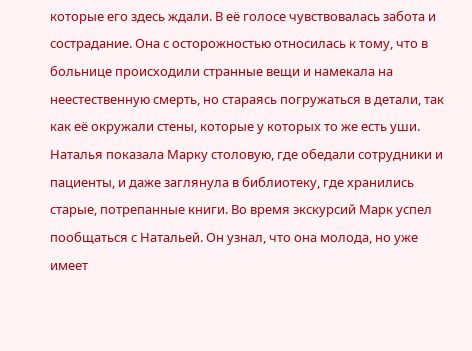которые его здесь ждали. В её голосе чувствовалась забота и сострадание. Она с осторожностью относилась к тому, что в больнице происходили странные вещи и намекала на неестественную смерть, но стараясь погружаться в детали, так как её окружали стены, которые у которых то же есть уши.
Наталья показала Марку столовую, где обедали сотрудники и пациенты, и даже заглянула в библиотеку, где хранились старые, потрепанные книги. Во время экскурсий Марк успел пообщаться с Натальей. Он узнал, что она молода, но уже имеет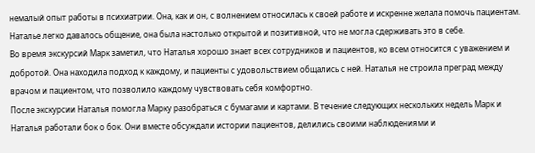немалый опыт работы в психиатрии. Она, как и он, с волнением относилась к своей работе и искренне желала помочь пациентам. Наталье легко давалось общение, она была настолько открытой и позитивной, что не могла сдерживать это в себе.
Во время экскурсий Марк заметил, что Наталья хорошо знает всех сотрудников и пациентов, ко всем относится с уважением и добротой. Она находила подход к каждому, и пациенты с удовольствием общались с ней. Наталья не строила преград между врачом и пациентом, что позволило каждому чувствовать себя комфортно.
После экскурсии Наталья помогла Марку разобраться с бумагами и картами. В течение следующих нескольких недель Марк и Наталья работали бок о бок. Они вместе обсуждали истории пациентов, делились своими наблюдениями и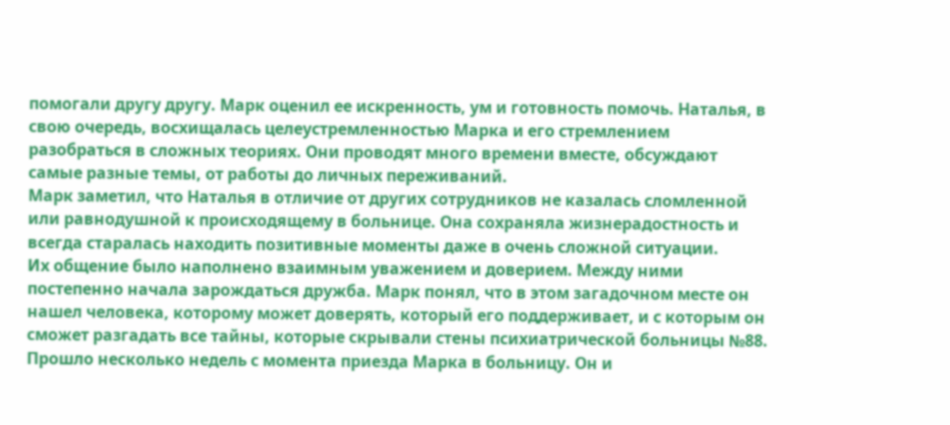помогали другу другу. Марк оценил ее искренность, ум и готовность помочь. Наталья, в свою очередь, восхищалась целеустремленностью Марка и его стремлением разобраться в сложных теориях. Они проводят много времени вместе, обсуждают самые разные темы, от работы до личных переживаний.
Марк заметил, что Наталья в отличие от других сотрудников не казалась сломленной или равнодушной к происходящему в больнице. Она сохраняла жизнерадостность и всегда старалась находить позитивные моменты даже в очень сложной ситуации.
Их общение было наполнено взаимным уважением и доверием. Между ними постепенно начала зарождаться дружба. Марк понял, что в этом загадочном месте он нашел человека, которому может доверять, который его поддерживает, и с которым он сможет разгадать все тайны, которые скрывали стены психиатрической больницы №88.
Прошло несколько недель с момента приезда Марка в больницу. Он и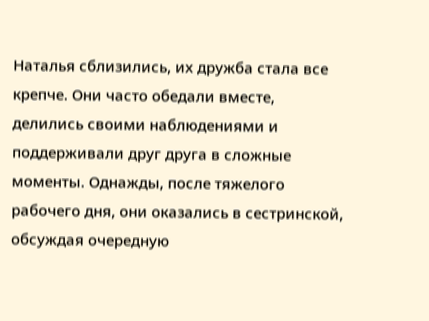Наталья сблизились, их дружба стала все крепче. Они часто обедали вместе, делились своими наблюдениями и поддерживали друг друга в сложные моменты. Однажды, после тяжелого рабочего дня, они оказались в сестринской, обсуждая очередную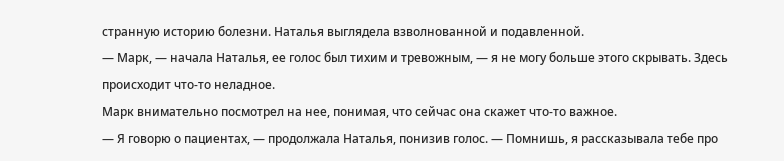странную историю болезни. Наталья выглядела взволнованной и подавленной.
— Марк, — начала Наталья, ее голос был тихим и тревожным, — я не могу больше этого скрывать. Здесь происходит что-то неладное.
Марк внимательно посмотрел на нее, понимая, что сейчас она скажет что-то важное.
— Я говорю о пациентах, — продолжала Наталья, понизив голос. — Помнишь, я рассказывала тебе про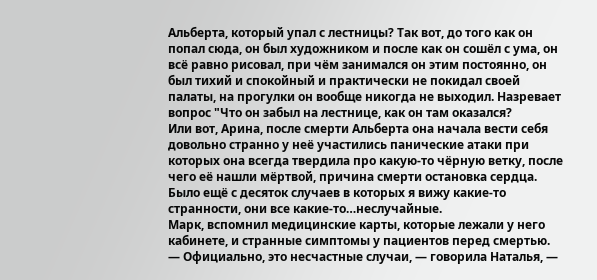Альберта, который упал с лестницы? Так вот, до того как он попал сюда, он был художником и после как он сошёл с ума, он всё равно рисовал, при чём занимался он этим постоянно, он был тихий и спокойный и практически не покидал своей палаты, на прогулки он вообще никогда не выходил. Назревает вопрос "Что он забыл на лестнице, как он там оказался?
Или вот, Арина, после смерти Альберта она начала вести себя довольно странно у неё участились панические атаки при которых она всегда твердила про какую-то чёрную ветку, после чего её нашли мёртвой, причина смерти остановка сердца. Было ещё с десяток случаев в которых я вижу какие-то странности, они все какие-то…неслучайные.
Марк, вспомнил медицинские карты, которые лежали у него кабинете, и странные симптомы у пациентов перед смертью.
— Официально, это несчастные случаи, — говорила Наталья, —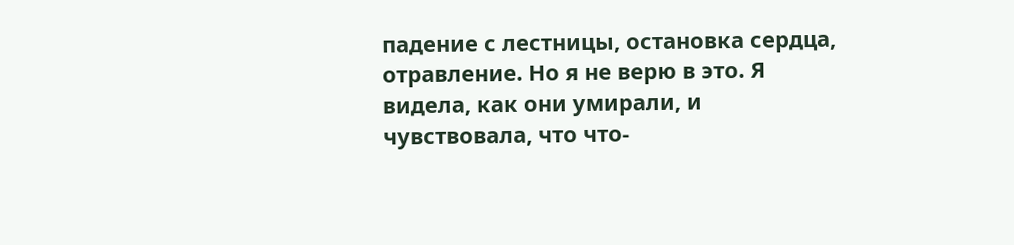падение с лестницы, остановка сердца, отравление. Но я не верю в это. Я видела, как они умирали, и чувствовала, что что-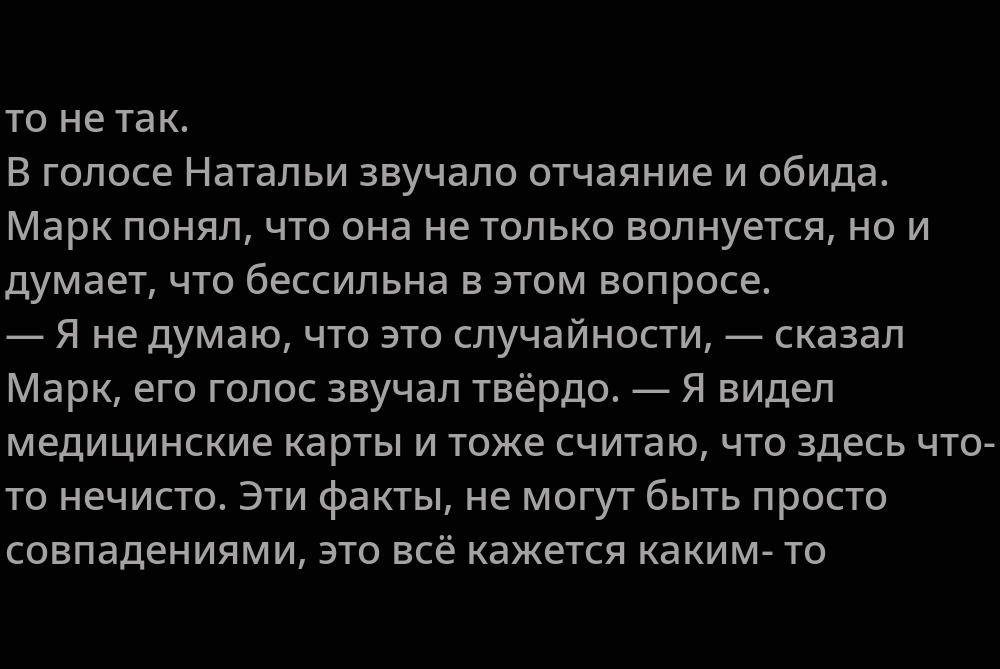то не так.
В голосе Натальи звучало отчаяние и обида. Марк понял, что она не только волнуется, но и думает, что бессильна в этом вопросе.
— Я не думаю, что это случайности, — сказал Марк, его голос звучал твёрдо. — Я видел медицинские карты и тоже считаю, что здесь что-то нечисто. Эти факты, не могут быть просто совпадениями, это всё кажется каким- то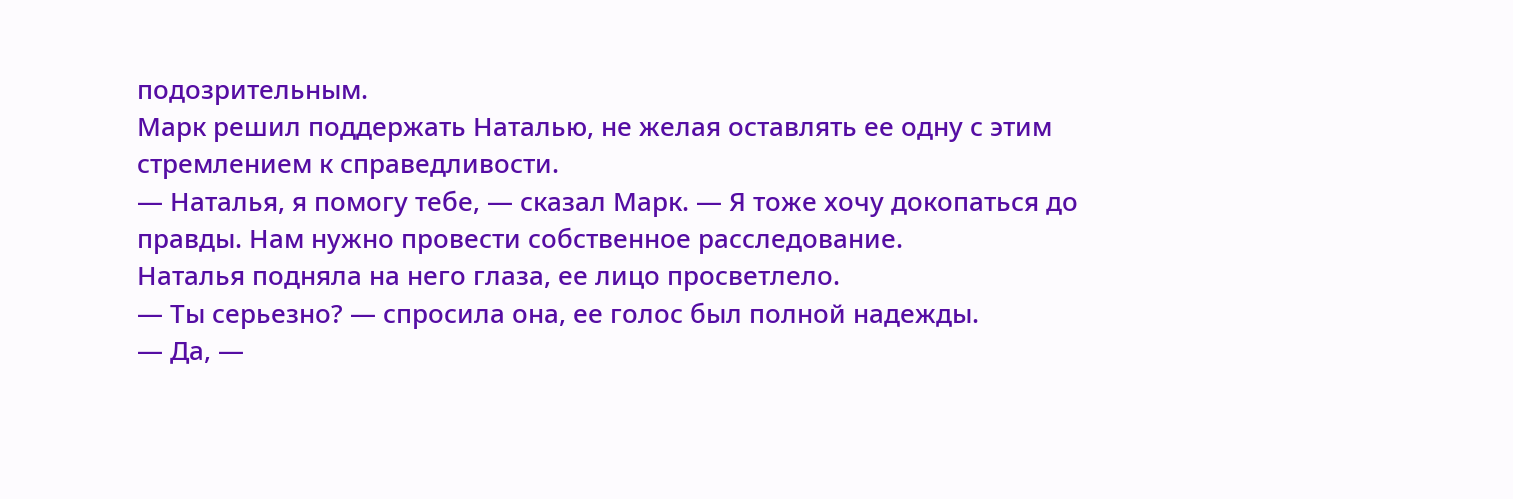подозрительным.
Марк решил поддержать Наталью, не желая оставлять ее одну с этим стремлением к справедливости.
— Наталья, я помогу тебе, — сказал Марк. — Я тоже хочу докопаться до правды. Нам нужно провести собственное расследование.
Наталья подняла на него глаза, ее лицо просветлело.
— Ты серьезно? — спросила она, ее голос был полной надежды.
— Да, —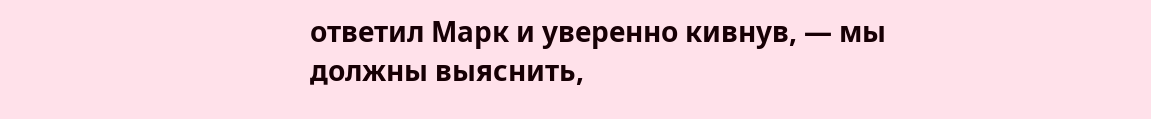ответил Марк и уверенно кивнув, — мы должны выяснить,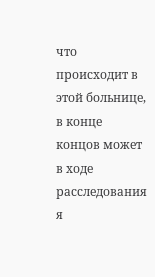что происходит в этой больнице, в конце концов может в ходе расследования я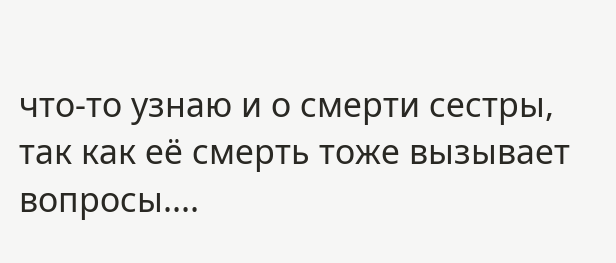что-то узнаю и о смерти сестры, так как её смерть тоже вызывает вопросы....